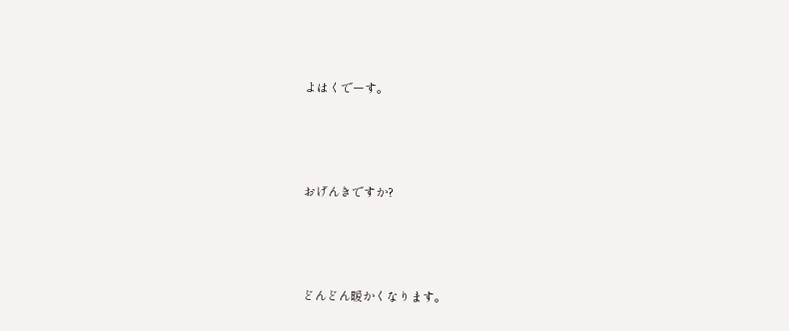よはくでーす。





おげんきですか?





どんどん暖かくなります。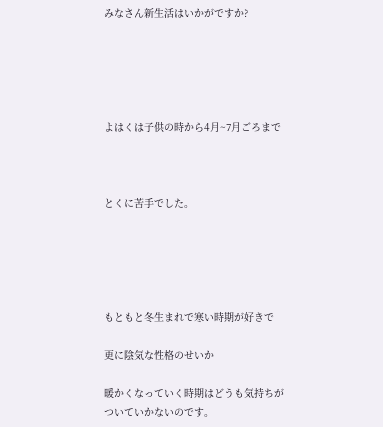みなさん新生活はいかがですか?





よはくは子供の時から4月~7月ごろまで



とくに苦手でした。





もともと冬生まれで寒い時期が好きで

更に陰気な性格のせいか

暖かくなっていく時期はどうも気持ちがついていかないのです。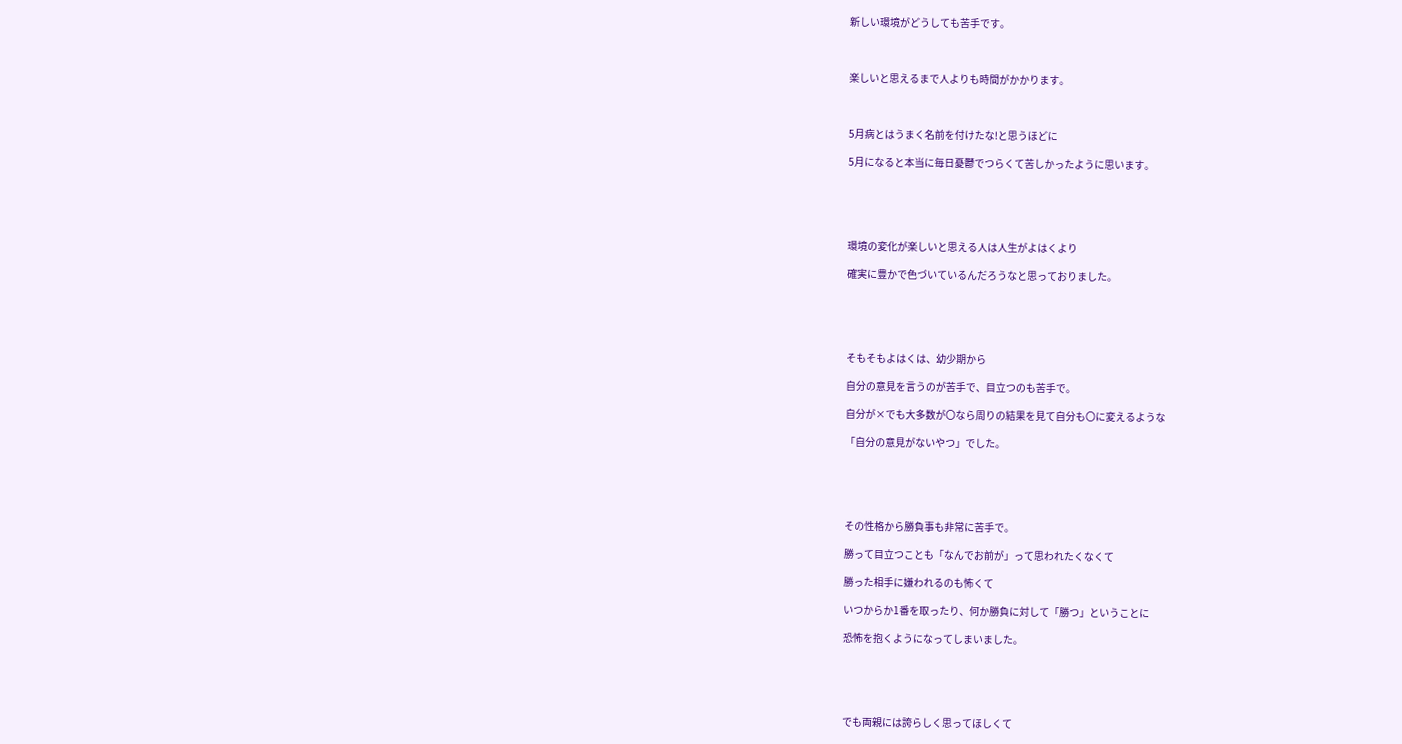新しい環境がどうしても苦手です。



楽しいと思えるまで人よりも時間がかかります。



5月病とはうまく名前を付けたな!と思うほどに

5月になると本当に毎日憂鬱でつらくて苦しかったように思います。





環境の変化が楽しいと思える人は人生がよはくより

確実に豊かで色づいているんだろうなと思っておりました。





そもそもよはくは、幼少期から

自分の意見を言うのが苦手で、目立つのも苦手で。

自分が×でも大多数が〇なら周りの結果を見て自分も〇に変えるような

「自分の意見がないやつ」でした。





その性格から勝負事も非常に苦手で。

勝って目立つことも「なんでお前が」って思われたくなくて

勝った相手に嫌われるのも怖くて

いつからか1番を取ったり、何か勝負に対して「勝つ」ということに

恐怖を抱くようになってしまいました。





でも両親には誇らしく思ってほしくて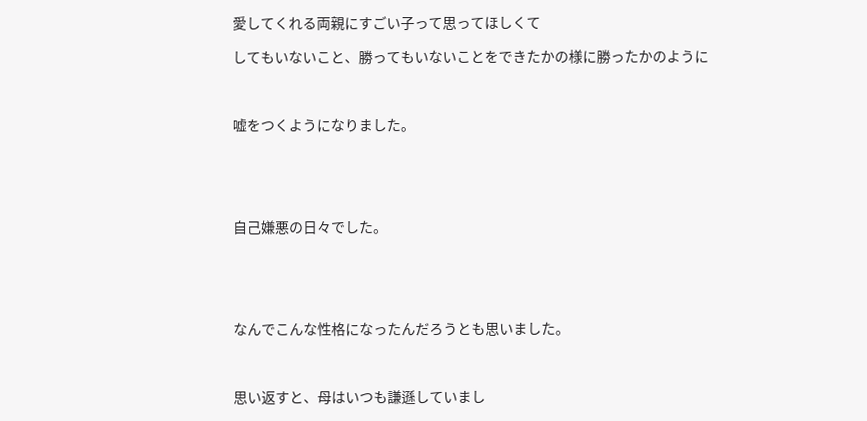愛してくれる両親にすごい子って思ってほしくて

してもいないこと、勝ってもいないことをできたかの様に勝ったかのように



嘘をつくようになりました。





自己嫌悪の日々でした。





なんでこんな性格になったんだろうとも思いました。



思い返すと、母はいつも謙遜していまし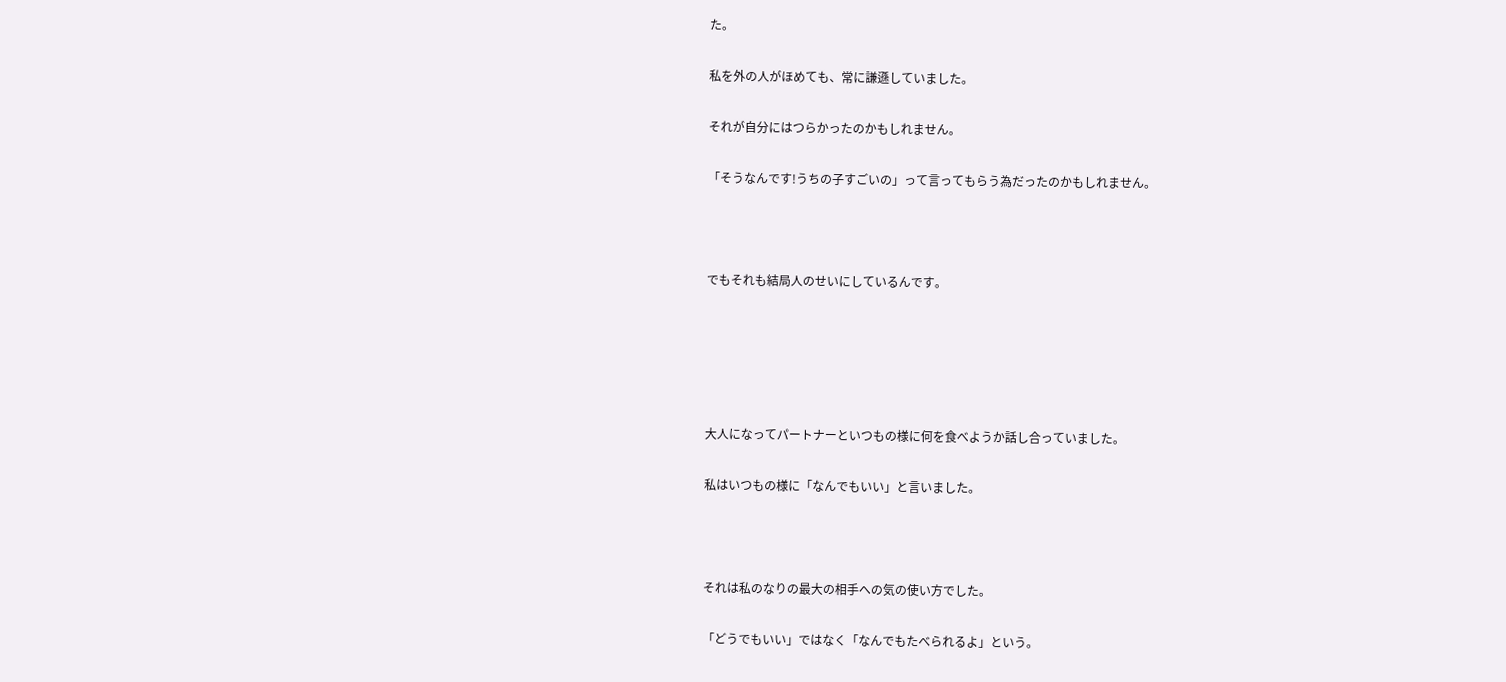た。

私を外の人がほめても、常に謙遜していました。

それが自分にはつらかったのかもしれません。

「そうなんです!うちの子すごいの」って言ってもらう為だったのかもしれません。



でもそれも結局人のせいにしているんです。





大人になってパートナーといつもの様に何を食べようか話し合っていました。

私はいつもの様に「なんでもいい」と言いました。



それは私のなりの最大の相手への気の使い方でした。

「どうでもいい」ではなく「なんでもたべられるよ」という。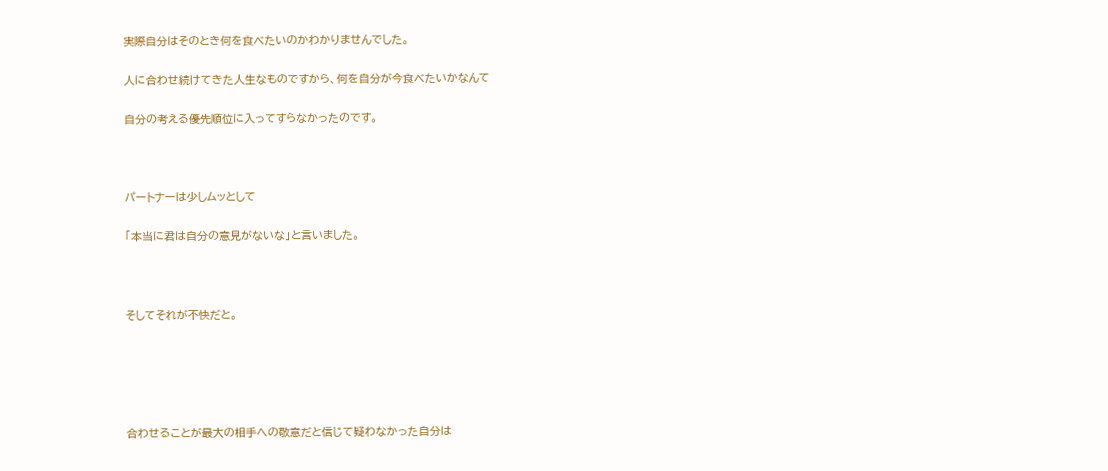実際自分はそのとき何を食べたいのかわかりませんでした。

人に合わせ続けてきた人生なものですから、何を自分が今食べたいかなんて

自分の考える優先順位に入ってすらなかったのです。



パートナーは少しムッとして

「本当に君は自分の意見がないな」と言いました。



そしてそれが不快だと。





合わせることが最大の相手への敬意だと信じて疑わなかった自分は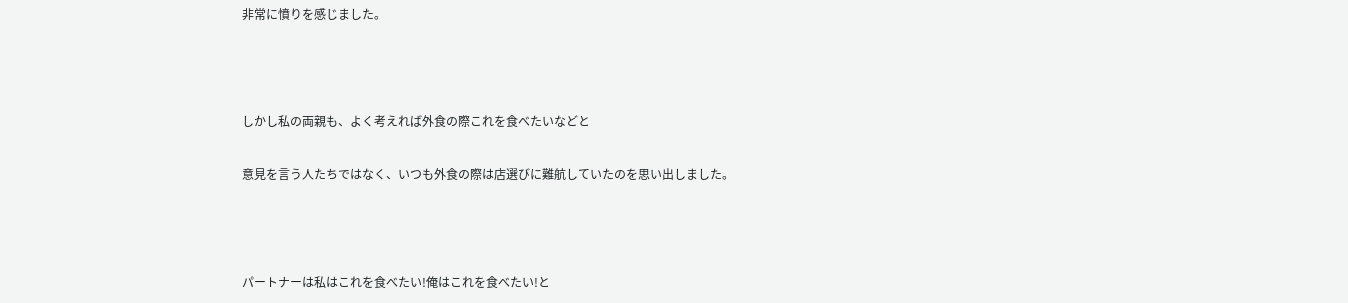非常に憤りを感じました。



しかし私の両親も、よく考えれば外食の際これを食べたいなどと

意見を言う人たちではなく、いつも外食の際は店選びに難航していたのを思い出しました。



パートナーは私はこれを食べたい!俺はこれを食べたい!と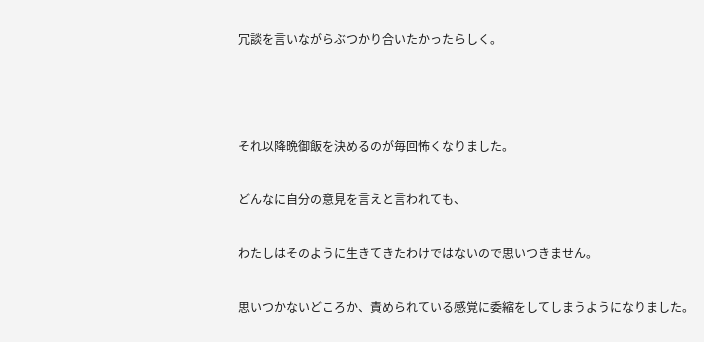冗談を言いながらぶつかり合いたかったらしく。



それ以降晩御飯を決めるのが毎回怖くなりました。

どんなに自分の意見を言えと言われても、

わたしはそのように生きてきたわけではないので思いつきません。

思いつかないどころか、責められている感覚に委縮をしてしまうようになりました。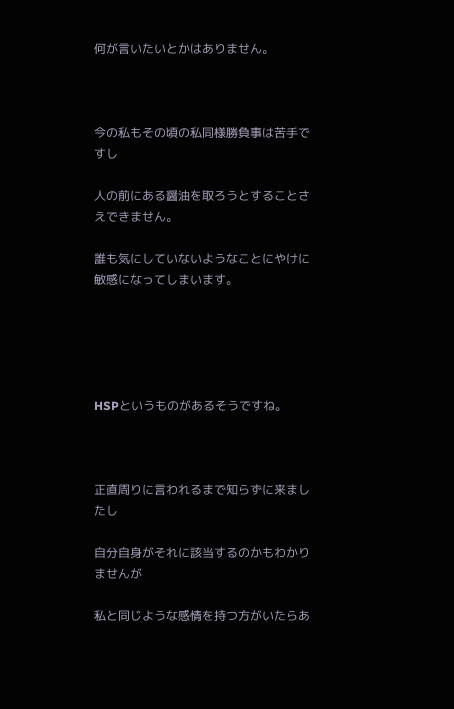何が言いたいとかはありません。



今の私もその頃の私同様勝負事は苦手ですし

人の前にある醤油を取ろうとすることさえできません。

誰も気にしていないようなことにやけに敏感になってしまいます。





HSPというものがあるそうですね。



正直周りに言われるまで知らずに来ましたし

自分自身がそれに該当するのかもわかりませんが

私と同じような感情を持つ方がいたらあ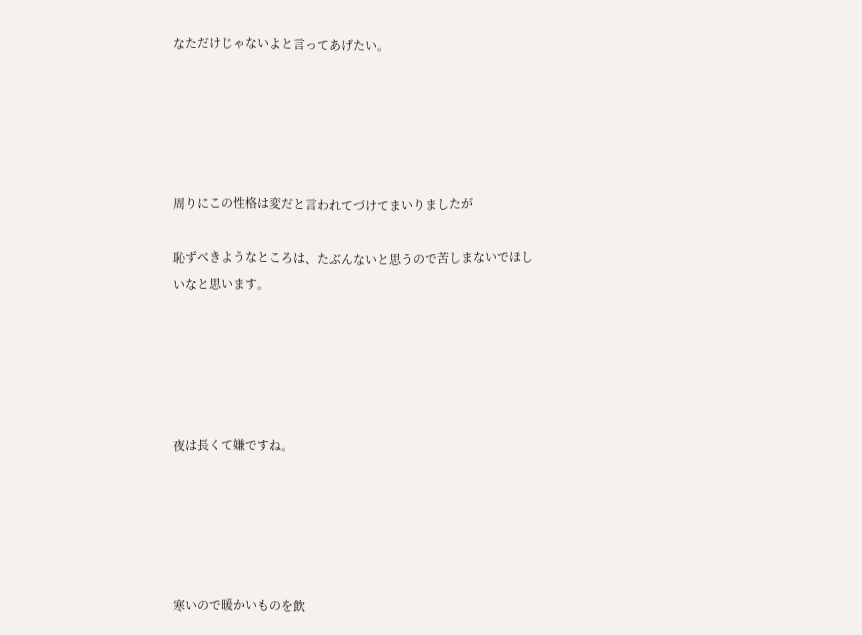なただけじゃないよと言ってあげたい。





周りにこの性格は変だと言われてづけてまいりましたが

恥ずべきようなところは、たぶんないと思うので苦しまないでほしいなと思います。





夜は長くて嫌ですね。





寒いので暖かいものを飲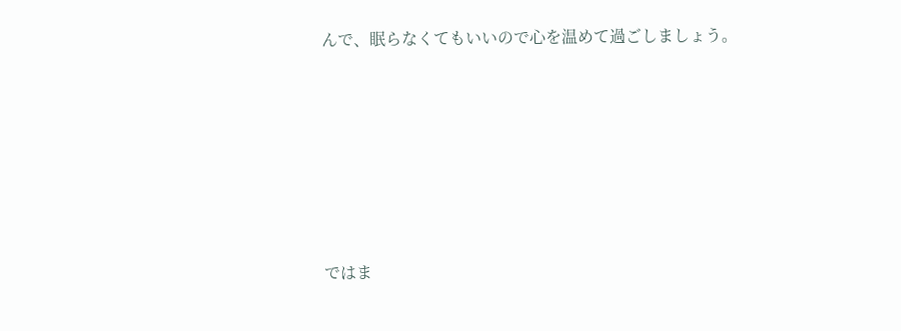んで、眠らなくてもいいので心を温めて過ごしましょう。







ではま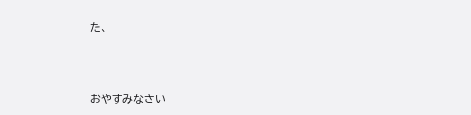た、





おやすみなさい